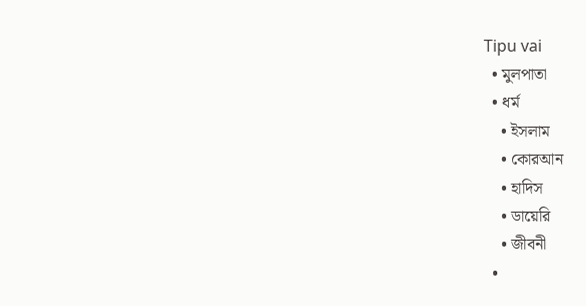Tipu vai
  • মুলপাতা
  • ধর্ম
    • ইসলাম
    • কোরআন
    • হাদিস
    • ডায়েরি
    • জীবনী
  •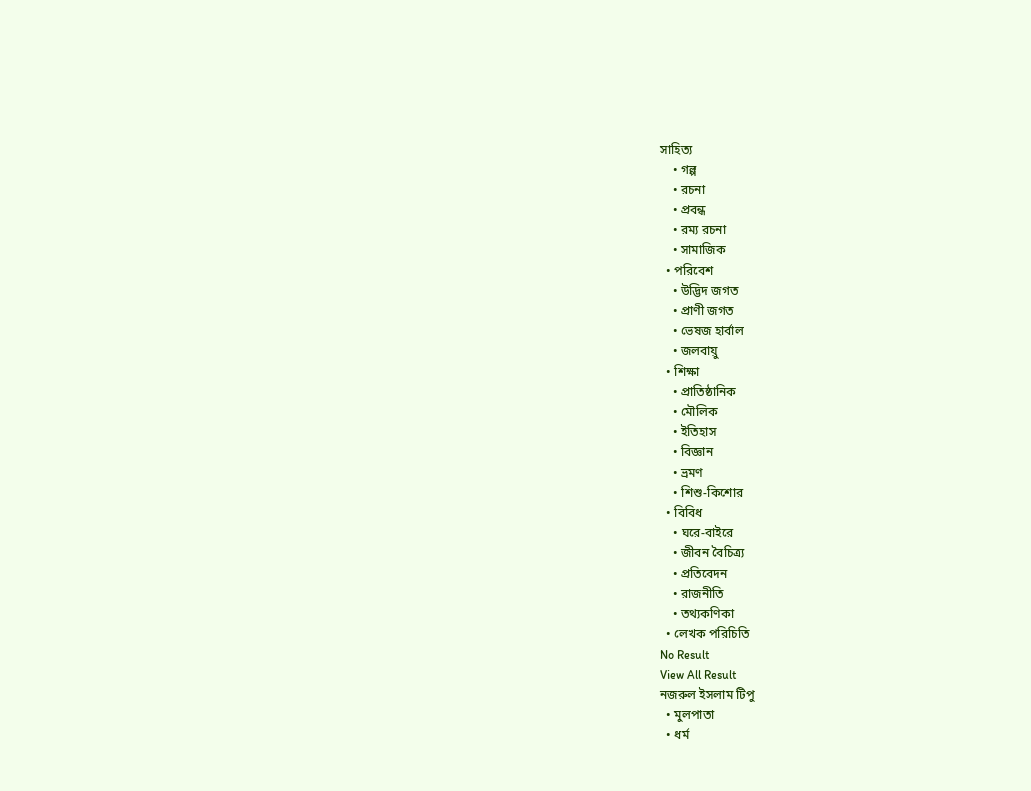সাহিত্য
    • গল্প
    • রচনা
    • প্রবন্ধ
    • রম্য রচনা
    • সামাজিক
  • পরিবেশ
    • উদ্ভিদ জগত
    • প্রাণী জগত
    • ভেষজ হার্বাল
    • জলবায়ু
  • শিক্ষা
    • প্রাতিষ্ঠানিক
    • মৌলিক
    • ইতিহাস
    • বিজ্ঞান
    • ভ্রমণ
    • শিশু-কিশোর
  • বিবিধ
    • ঘরে-বাইরে
    • জীবন বৈচিত্র্য
    • প্রতিবেদন
    • রাজনীতি
    • তথ্যকণিকা
  • লেখক পরিচিতি
No Result
View All Result
নজরুল ইসলাম টিপু
  • মুলপাতা
  • ধর্ম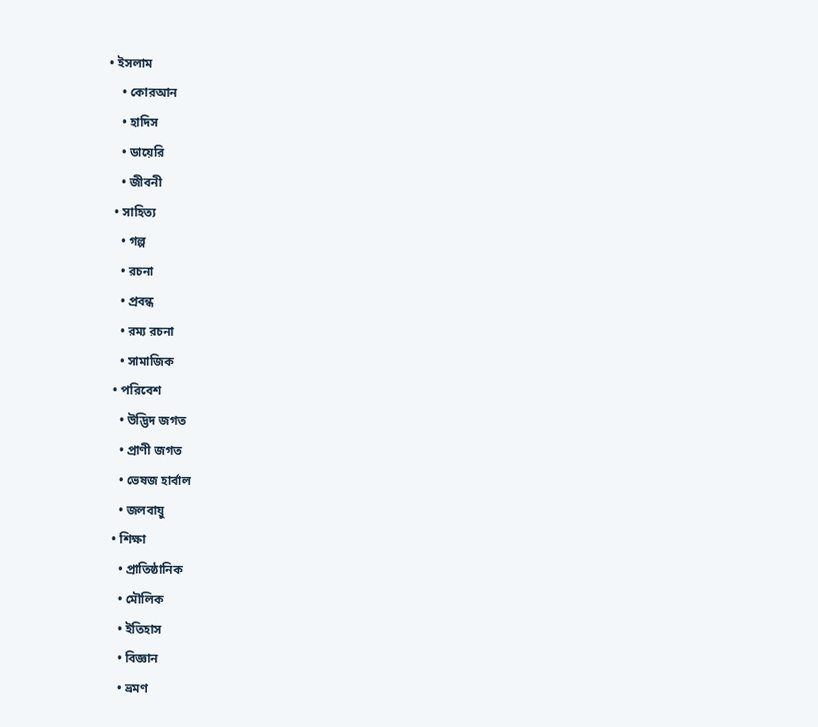• ইসলাম
    • কোরআন
    • হাদিস
    • ডায়েরি
    • জীবনী
  • সাহিত্য
    • গল্প
    • রচনা
    • প্রবন্ধ
    • রম্য রচনা
    • সামাজিক
  • পরিবেশ
    • উদ্ভিদ জগত
    • প্রাণী জগত
    • ভেষজ হার্বাল
    • জলবায়ু
  • শিক্ষা
    • প্রাতিষ্ঠানিক
    • মৌলিক
    • ইতিহাস
    • বিজ্ঞান
    • ভ্রমণ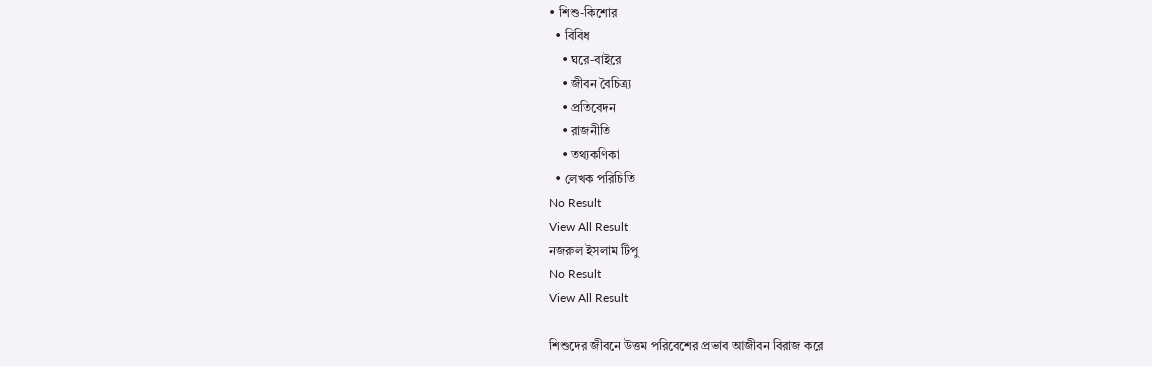• শিশু-কিশোর
  • বিবিধ
    • ঘরে-বাইরে
    • জীবন বৈচিত্র্য
    • প্রতিবেদন
    • রাজনীতি
    • তথ্যকণিকা
  • লেখক পরিচিতি
No Result
View All Result
নজরুল ইসলাম টিপু
No Result
View All Result

শিশুদের জীবনে উত্তম পরিবেশের প্রভাব আজীবন বিরাজ করে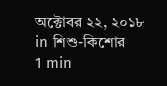অক্টোবর ২২, ২০১৮
in শিশু-কিশোর
1 min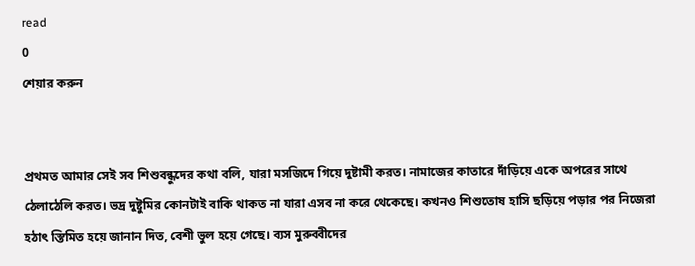read
0
শেয়ার করুন


প্রথমত আমার সেই সব শিশুবন্ধুদের কথা বলি, যারা মসজিদে গিয়ে দুষ্টামী করত। নামাজের কাতারে দাঁড়িয়ে একে অপরের সাথে ঠেলাঠেলি করত। ভদ্র দুষ্টুমির কোনটাই বাকি থাকত না যারা এসব না করে থেকেছে। কখনও শিশুতোষ হাসি ছড়িয়ে পড়ার পর নিজেরা হঠাৎ স্তিমিত হয়ে জানান দিত, বেশী ভুল হয়ে গেছে। ব্যস মুরুব্বীদের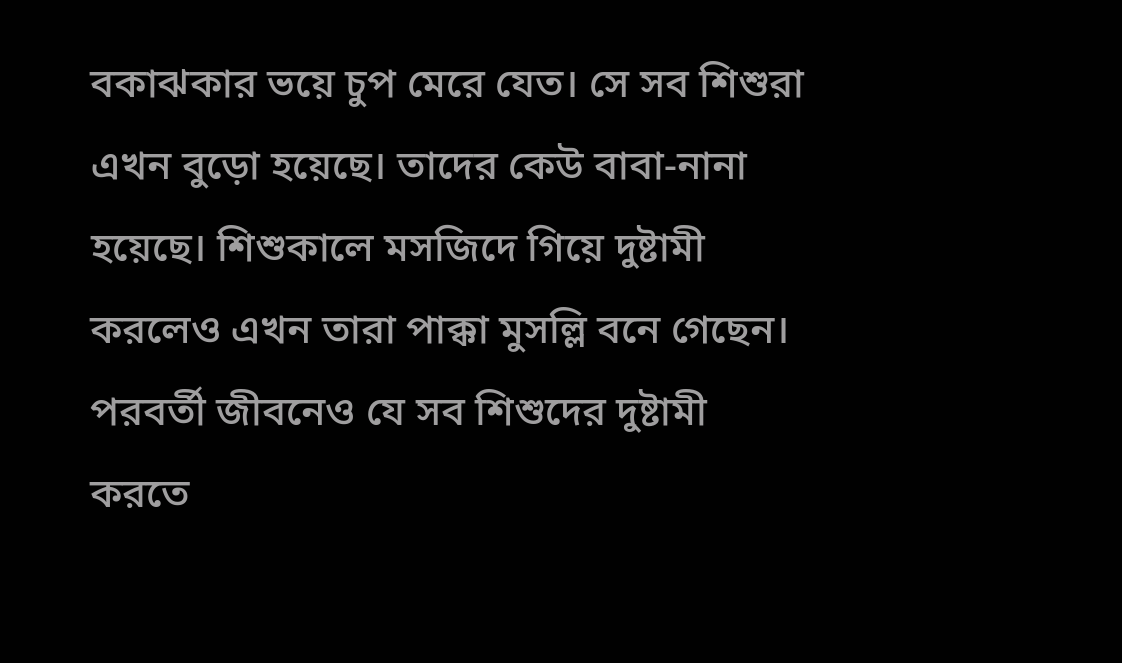বকাঝকার ভয়ে চুপ মেরে যেত। সে সব শিশুরা এখন বুড়ো হয়েছে। তাদের কেউ বাবা-নানা হয়েছে। শিশুকালে মসজিদে গিয়ে দুষ্টামী করলেও এখন তারা পাক্কা মুসল্লি বনে গেছেন। পরবর্তী জীবনেও যে সব শিশুদের দুষ্টামী করতে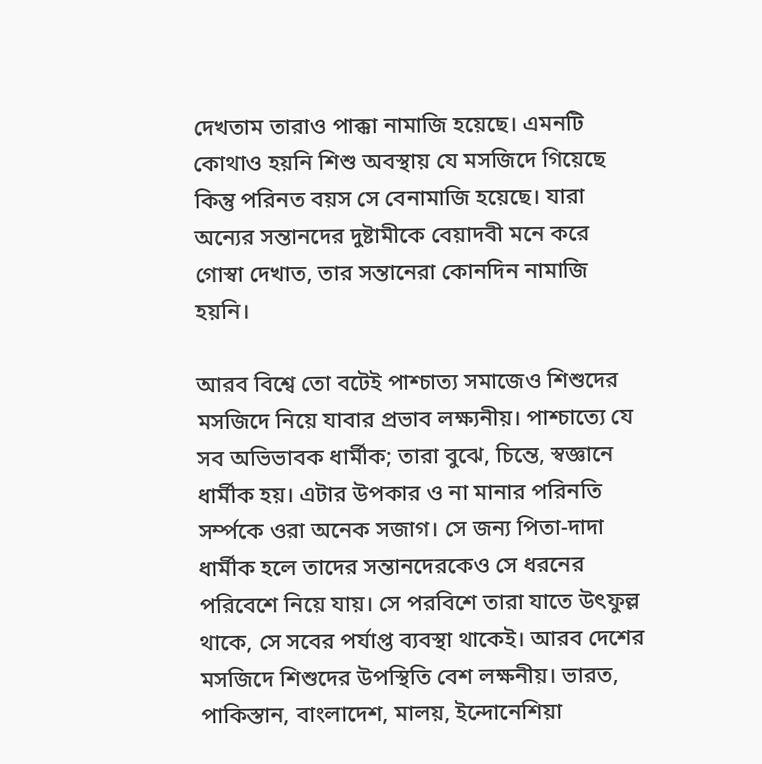দেখতাম তারাও পাক্কা নামাজি হয়েছে। এমনটি কোথাও হয়নি শিশু অবস্থায় যে মসজিদে গিয়েছে কিন্তু পরিনত বয়স সে বেনামাজি হয়েছে। যারা অন্যের সন্তানদের দুষ্টামীকে বেয়াদবী মনে করে গোস্বা দেখাত, তার সন্তানেরা কোনদিন নামাজি হয়নি।

আরব বিশ্বে তো বটেই পাশ্চাত্য সমাজেও শিশুদের মসজিদে নিয়ে যাবার প্রভাব লক্ষ্যনীয়। পাশ্চাত্যে যে সব অভিভাবক ধার্মীক; তারা বুঝে, চিন্তে, স্বজ্ঞানে ধার্মীক হয়। এটার উপকার ও না মানার পরিনতি সর্ম্পকে ওরা অনেক সজাগ। সে জন্য পিতা-দাদা ধার্মীক হলে তাদের সন্তানদেরকেও সে ধরনের পরিবেশে নিয়ে যায়। সে পরবিশে তারা যাতে উৎফুল্ল থাকে, সে সবের পর্যাপ্ত ব্যবস্থা থাকেই। আরব দেশের মসজিদে শিশুদের উপস্থিতি বেশ লক্ষনীয়। ভারত, পাকিস্তান, বাংলাদেশ, মালয়, ইন্দোনেশিয়া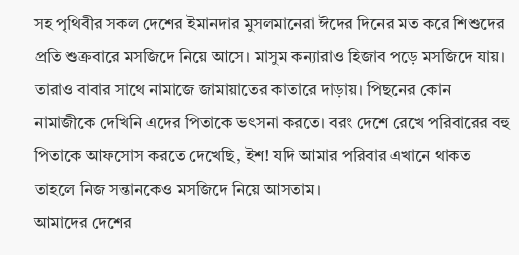সহ পৃথিবীর সকল দেশের ইমানদার মুসলমানেরা ঈদের দিনের মত করে শিশুদের প্রতি শুক্রবারে মসজিদে নিয়ে আসে। মাসুম কন্যারাও হিজাব পড়ে মসজিদে যায়। তারাও বাবার সাথে নামাজে জামায়াতের কাতারে দাড়ায়। পিছনের কোন নামাজীকে দেখিনি এদের পিতাকে ভৎসনা করতে। বরং দেশে রেখে পরিবারের বহু পিতাকে আফসোস করতে দেখেছি, ইশ! যদি আমার পরিবার এখানে থাকত তাহলে নিজ সন্তানকেও মসজিদে নিয়ে আসতাম।
আমাদের দেশের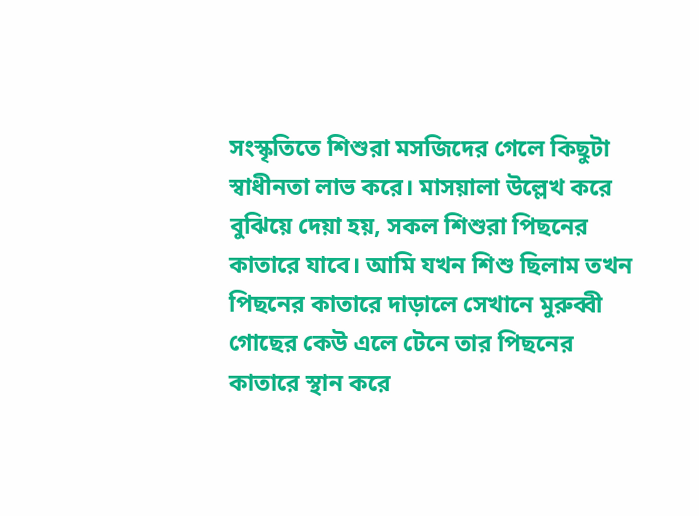সংস্কৃতিতে শিশুরা মসজিদের গেলে কিছুটা স্বাধীনতা লাভ করে। মাসয়ালা উল্লেখ করে বুঝিয়ে দেয়া হয়, সকল শিশুরা পিছনের কাতারে যাবে। আমি যখন শিশু ছিলাম তখন পিছনের কাতারে দাড়ালে সেখানে মুরুব্বী গোছের কেউ এলে টেনে তার পিছনের কাতারে স্থান করে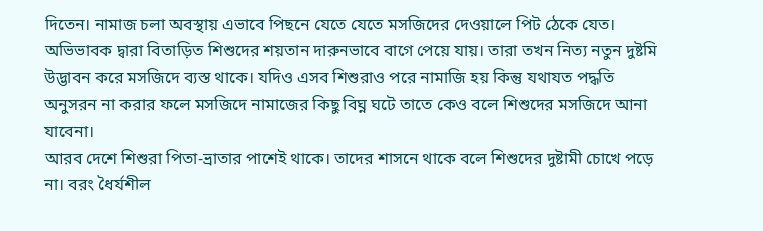দিতেন। নামাজ চলা অবস্থায় এভাবে পিছনে যেতে যেতে মসজিদের দেওয়ালে পিট ঠেকে যেত। অভিভাবক দ্বারা বিতাড়িত শিশুদের শয়তান দারুনভাবে বাগে পেয়ে যায়। তারা তখন নিত্য নতুন দুষ্টমি উদ্ভাবন করে মসজিদে ব্যস্ত থাকে। যদিও এসব শিশুরাও পরে নামাজি হয় কিন্তু যথাযত পদ্ধতি অনুসরন না করার ফলে মসজিদে নামাজের কিছু বিঘ্ন ঘটে তাতে কেও বলে শিশুদের মসজিদে আনা যাবেনা।
আরব দেশে শিশুরা পিতা-ভ্রাতার পাশেই থাকে। তাদের শাসনে থাকে বলে শিশুদের দুষ্টামী চোখে পড়ে না। বরং ধৈর্যশীল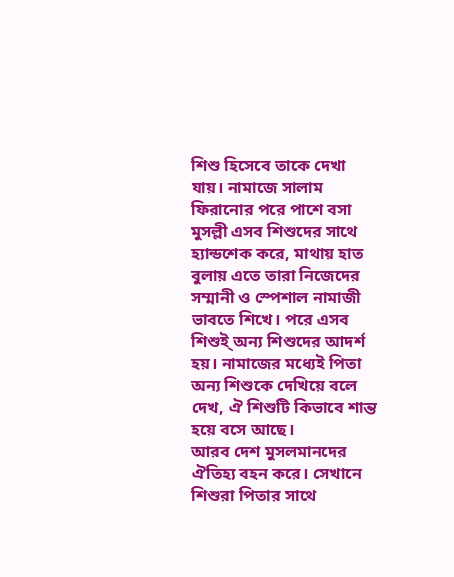শিশু হিসেবে তাকে দেখা যায়। নামাজে সালাম ফিরানোর পরে পাশে বসা মুসল্লী এসব শিশুদের সাথে হ্যান্ডশেক করে, মাথায় হাত বুলায় এতে তারা নিজেদের সম্মানী ও স্পেশাল নামাজী ভাবতে শিখে। পরে এসব শিশুই্ অন্য শিশুদের আদর্শ হয়। নামাজের মধ্যেই পিতা অন্য শিশুকে দেখিয়ে বলে দেখ, ঐ শিশুটি কিভাবে শান্ত হয়ে বসে আছে।
আরব দেশ মুসলমানদের ঐতিহ্য বহন করে। সেখানে শিশুরা পিতার সাথে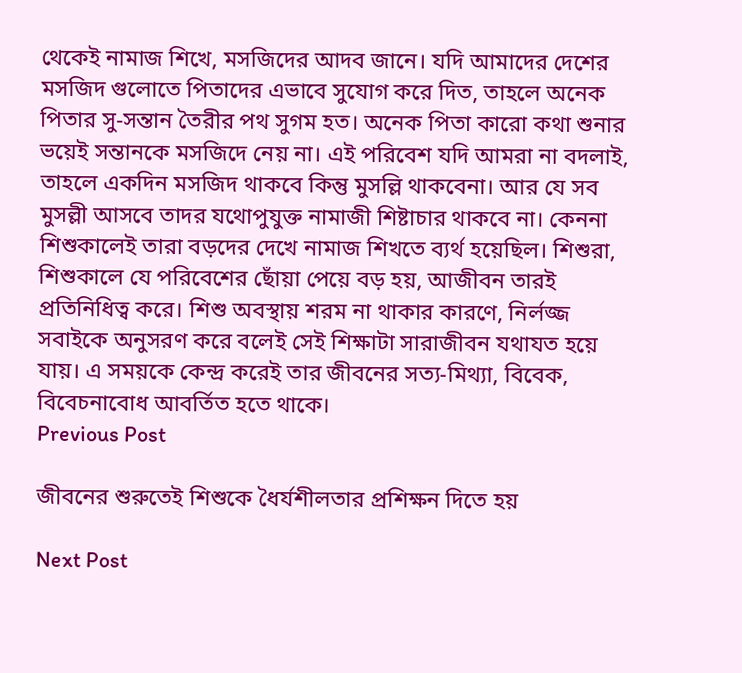থেকেই নামাজ শিখে, মসজিদের আদব জানে। যদি আমাদের দেশের মসজিদ গুলোতে পিতাদের এভাবে সুযোগ করে দিত, তাহলে অনেক পিতার সু-সন্তান তৈরীর পথ সুগম হত। অনেক পিতা কারো কথা শুনার ভয়েই সন্তানকে মসজিদে নেয় না। এই পরিবেশ যদি আমরা না বদলাই, তাহলে একদিন মসজিদ থাকবে কিন্তু মুসল্লি থাকবেনা। আর যে সব মুসল্লী আসবে তাদর যথোপুযুক্ত নামাজী শিষ্টাচার থাকবে না। কেননা শিশুকালেই তারা বড়দের দেখে নামাজ শিখতে ব্যর্থ হয়েছিল। শিশুরা, শিশুকালে যে পরিবেশের ছোঁয়া পেয়ে বড় হয়, আজীবন তারই প্রতিনিধিত্ব করে। শিশু অবস্থায় শরম না থাকার কারণে, নির্লজ্জ সবাইকে অনুসরণ করে বলেই সেই শিক্ষাটা সারাজীবন যথাযত হয়ে যায়। এ সময়কে কেন্দ্র করেই তার জীবনের সত্য-মিথ্যা, বিবেক, বিবেচনাবোধ আবর্তিত হতে থাকে।
Previous Post

জীবনের শুরুতেই শিশুকে ধৈর্যশীলতার প্রশিক্ষন দিতে হয়

Next Post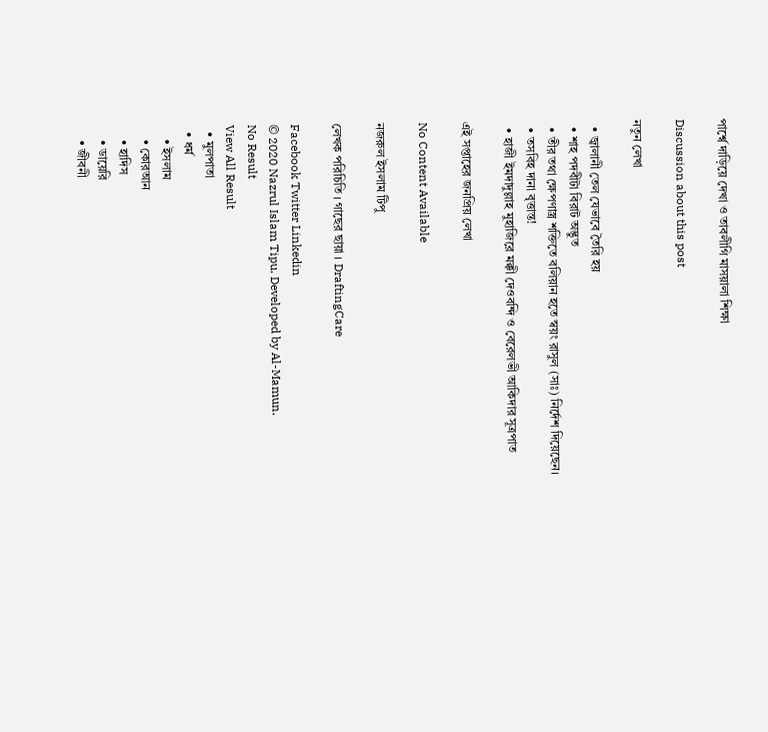পার্শ্বে দাড়িয়ে দেখা ও তাবলীগি মাসয়ালা শিক্ষা

Discussion about this post

নতুন লেখা

  • জ্বালানী তেল যেভাবে তৈরি হয়
  • শাহ পদবীটা বিরাট অদ্ভুত
  • তীর তথা ক্ষেপণাস্ত্র শক্তিতে বলিয়ান হতে স্বয়ং রাসুল (সাঃ) নির্দেশ দিয়েছেন।
  • তসবিহ দানা বৃত্তান্ত!
  • হাজী ইমদাদুল্লাহ মুহাজিরে মক্কী দেওবন্দি ও বেরেলভী আকিদার সূত্রপাত

এই সপ্তাহের জনপ্রিয় লেখা

No Content Available

নজরুল ইসলাম টিপু

লেখক পরিচিতি । গাছের ছায়া । DraftingCare

Facebook Twitter Linkedin
© 2020 Nazrul Islam Tipu. Developed by Al-Mamun.
No Result
View All Result
  • মুলপাতা
  • ধর্ম
    • ইসলাম
    • কোরআন
    • হাদিস
    • ডায়েরি
    • জীবনী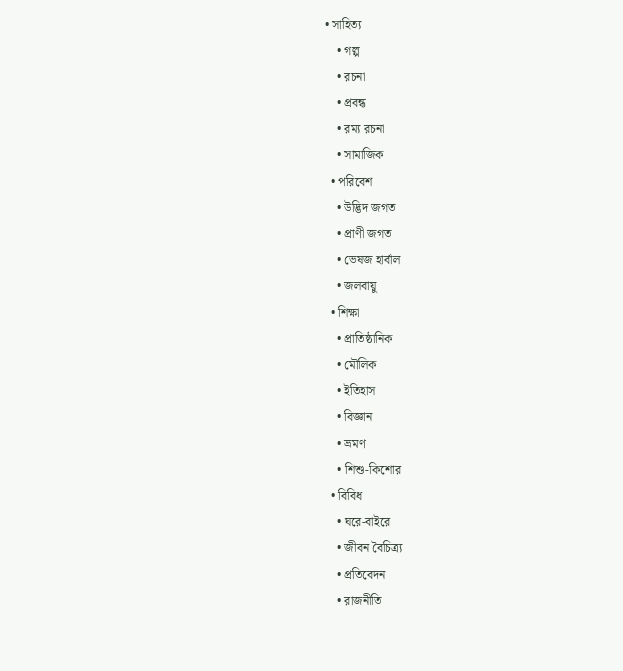• সাহিত্য
    • গল্প
    • রচনা
    • প্রবন্ধ
    • রম্য রচনা
    • সামাজিক
  • পরিবেশ
    • উদ্ভিদ জগত
    • প্রাণী জগত
    • ভেষজ হার্বাল
    • জলবায়ু
  • শিক্ষা
    • প্রাতিষ্ঠানিক
    • মৌলিক
    • ইতিহাস
    • বিজ্ঞান
    • ভ্রমণ
    • শিশু-কিশোর
  • বিবিধ
    • ঘরে-বাইরে
    • জীবন বৈচিত্র্য
    • প্রতিবেদন
    • রাজনীতি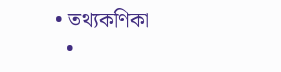• তথ্যকণিকা
  •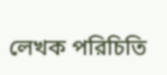লেখক পরিচিতি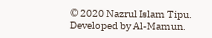© 2020 Nazrul Islam Tipu. Developed by Al-Mamun.